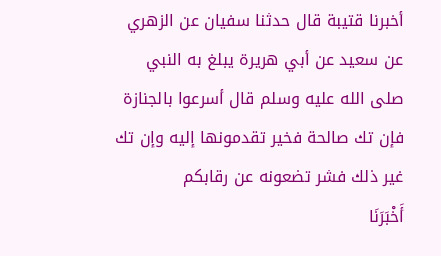أخبرنا قتيبة قال حدثنا سفيان عن الزهري عن سعيد عن أبي هريرة يبلغ به النبي صلى الله عليه وسلم قال أسرعوا بالجنازة فإن تك صالحة فخير تقدمونها إليه وإن تك غير ذلك فشر تضعونه عن رقابكم
أَخْبَرَنَا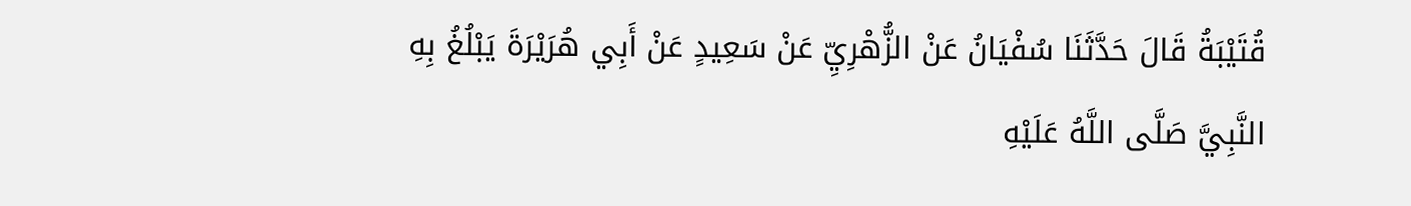قُتَيْبَةُ قَالَ حَدَّثَنَا سُفْيَانُ عَنْ الزُّهْرِيِّ عَنْ سَعِيدٍ عَنْ أَبِي هُرَيْرَةَ يَبْلُغُ بِهِ النَّبِيَّ صَلَّى اللَّهُ عَلَيْهِ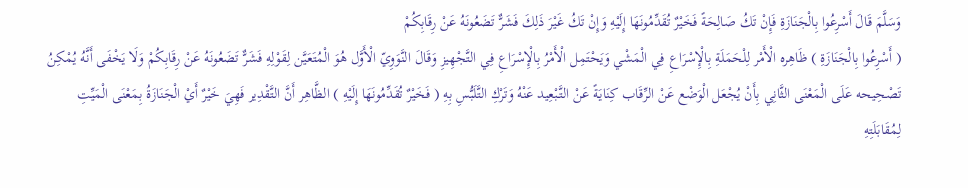وَسَلَّمَ قَالَ أَسْرِعُوا بِالْجَنَازَةِ فَإِنْ تَكُ صَالِحَةً فَخَيْرٌ تُقَدِّمُونَهَا إِلَيْهِ وَإِنْ تَكُ غَيْرَ ذَلِكَ فَشَرٌّ تَضَعُونَهُ عَنْ رِقَابِكُمْ
( أَسْرِعُوا بِالْجَنَازَةِ ) ظَاهِره الْأَمْر لِلْحَمَلَةِ بِالْإِسْرَاعِ فِي الْمَشْي وَيَحْتَمِل الْأَمْرُ بِالْإِسْرَاعِ فِي التَّجْهِيزِ وَقَالَ النَّوَوِيّ الْأَوَّل هُوَ الْمُتَعَيَّن لِقَوْلِهِ فَشَرٌّ تَضَعُونَهُ عَنْ رِقَابِكُمْ وَلَا يَخْفَى أَنَّهُ يُمْكِنُ تَصْحِيحه عَلَى الْمَعْنَى الثَّانِي بِأَنْ يُجْعَل الْوَضْع عَنْ الرِّقَاب كِنَايَةً عَنْ التَّبْعِيد عَنْهُ وَتَرْكِ التَّلَبُّسِ بِهِ ( فَخَيْرٌ تُقَدِّمُونَهَا إِلَيْهِ ) الظَّاهِر أَنَّ التَّقْدِير فَهِيَ خَيْرٌ أَيْ الْجَنَازَةُ بِمَعْنَى الْمَيِّتِ لِمُقَابَلَتِهِ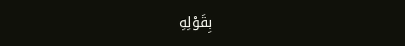بِقَوْلِهِ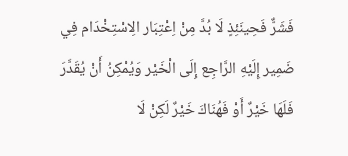فَشَرٌّ فَحِينَئِذٍ لَا بُدَّ مِنْ اِعْتِبَار الِاسْتِخْدَام فِي ضَمِير إِلَيْهِ الرَّاجِع إِلَى الْخَيْر وَيُمْكِنُ أَنْ يُقَدَّرَ فَلَهَا خَيْرٌ أَوْ فَهُنَاكَ خَيْرٌ لَكِنْ لَا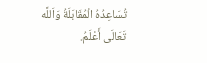تُسَاعِدُهُ الْمُقَابَلَةُ وَاَللَّه تَعَالَى أَعْلَمُ.